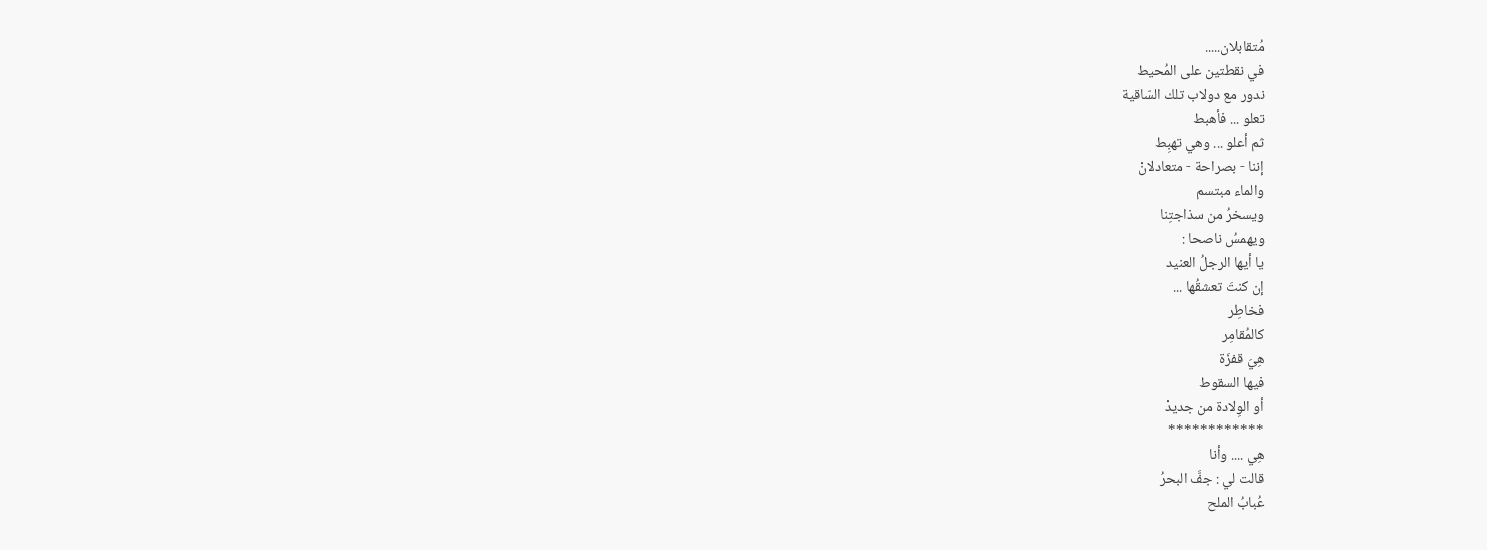مُتقابلان.....
في نقطتين على المُحيط
ندور مع دولاب تلك السّاقية
تعلو ... فأهبط
ثم أعلو ... وهي تهبِط
إننا - بصراحة - متعادلانْ
والماء مبتسم
ويسخرُ من سذاجتِنا
ويهمسُ ناصحا :
يا أيها الرجلُ العنيد
إن كنتَ تعشقُها ...
فخاطِر
كالمُقامِر
هِيَ قفزَة
فيها السقوط
أو الوِلادة من جديدْ
************
هِي .... وأنا
قالت لي : جفَّ البحرُ
عُبابُ الملح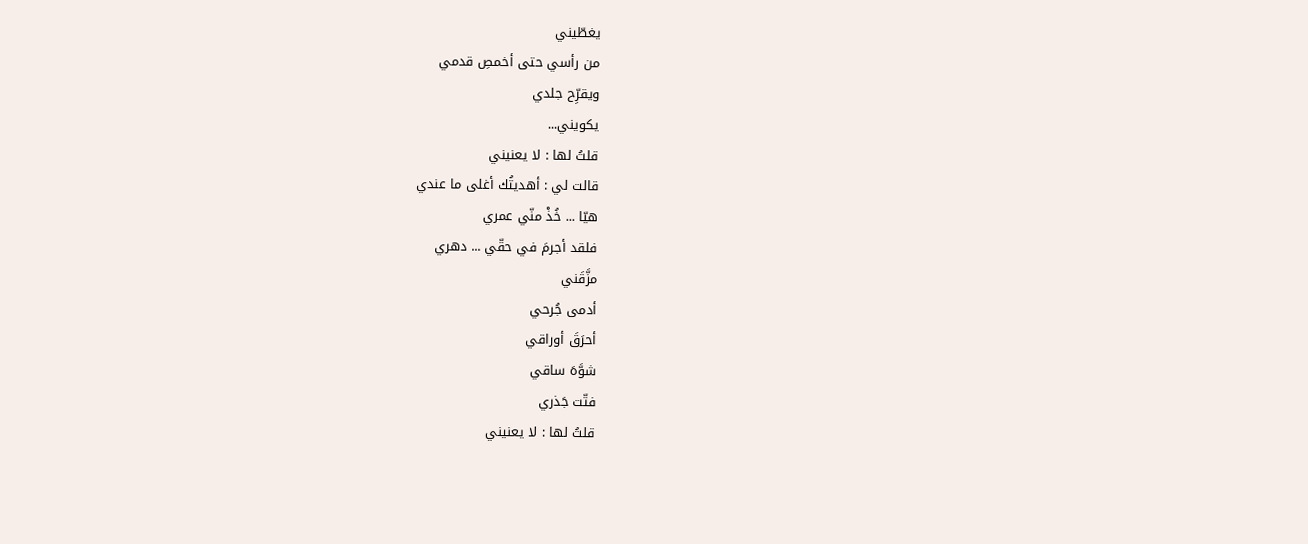يغطّيني
من رأسي حتى أخمصِ قدمي
ويقرِّح جلدي
يكويني...
قلتُ لها : لا يعنيني
قالت لي : أهديتُك أغلى ما عندي
هيّا ... خُذْ منّي عمري
فلقد أجرمَ في حقّي ... دهري
مزَّقَني
أدمى جُرحي
أحرَقَ أوراقي
شوَّهَ ساقي
فتّت جَذري
قلتُ لها : لا يعنيني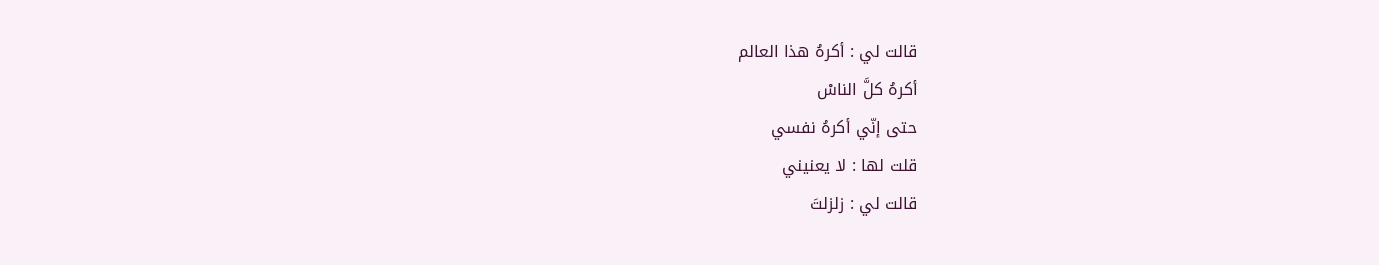قالت لي : أكرهُ هذا العالم
أكرهُ كلَّ الناسْ
حتى إنّي أكرهُ نفسي
قلت لها : لا يعنيني
قالت لي : زلزلتَ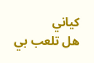كياني
هل تلعب بي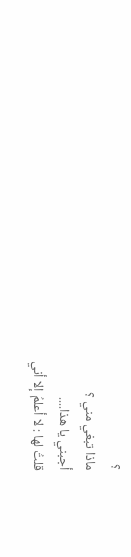؟
ماذا تبغي مني ؟
أجبني يا هذا....
قلتُ لها : لا أعلمُ إلا أني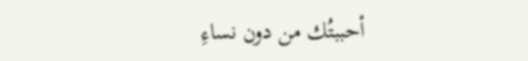أحببتُك من دون نساءِ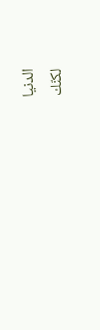الدنيا
لكنّك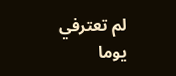لم تعترفي يوما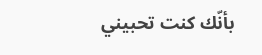بأنّك كنت تحبيني